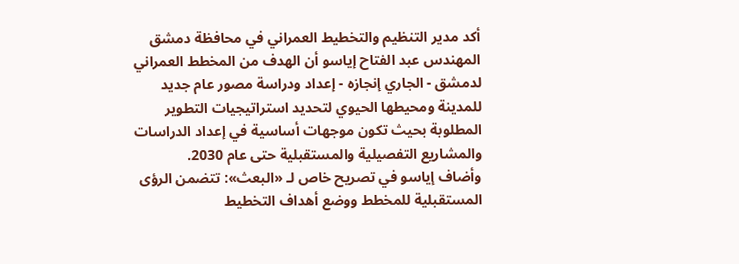أكد مدير التنظيم والتخطيط العمراني في محافظة دمشق المهندس عبد الفتاح إياسو أن الهدف من المخطط العمراني لدمشق - الجاري إنجازه - إعداد ودراسة مصور عام جديد للمدينة ومحيطها الحيوي لتحديد استراتيجيات التطوير المطلوبة بحيث تكون موجهات أساسية في إعداد الدراسات والمشاريع التفصيلية والمستقبلية حتى عام 2030.
وأضاف إياسو في تصريح خاص لـ «البعث»: تتضمن الرؤى المستقبلية للمخطط ووضع أهداف التخطيط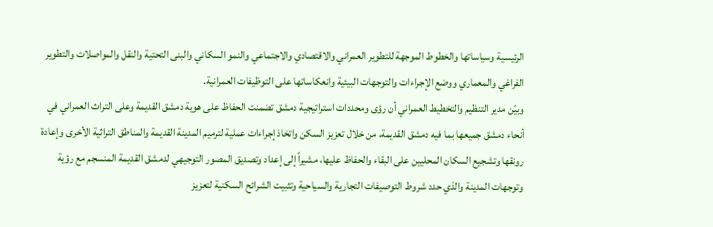الرئيسية وسياساتها والخطوط الموجهة للتطوير العمراني والاقتصادي والاجتماعي والنمو السكاني والبنى التحتية والنقل والمواصلات والتطوير الفراغي والمعماري ووضع الإجراءات والتوجهات البيئية وانعكاساتها على التوظيفات العمرانية.
وبيّن مدير التنظيم والتخطيط العمراني أن رؤى ومحددات استراتيجية دمشق تضمنت الحفاظ على هوية دمشق القديمة وعلى التراث العمراني في أنحاء دمشق جميعها بما فيه دمشق القديمة، من خلال تعزيز السكن واتخاذ إجراءات عملية لترميم المدينة القديمة والمناطق التراثية الأخرى وإعادة رونقها وتشجيع السكان المحليين على البقاء والحفاظ عليها، مشيراً إلى إعداد وتصديق المصور التوجيهي لدمشق القديمة المنسجم مع رؤية وتوجهات المدينة والذي حدد شروط التوصيفات التجارية والسياحية وتثبيت الشرائح السكنية لتعزيز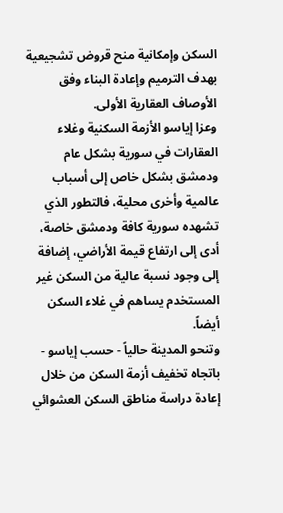السكن وإمكانية منح قروض تشجيعية بهدف الترميم وإعادة البناء وفق الأوصاف العقارية الأولى.
وعزا إياسو الأزمة السكنية وغلاء العقارات في سورية بشكل عام ودمشق بشكل خاص إلى أسباب عالمية وأخرى محلية، فالتطور الذي تشهده سورية كافة ودمشق خاصة، أدى إلى ارتفاع قيمة الأراضي، إضافة إلى وجود نسبة عالية من السكن غير المستخدم يساهم في غلاء السكن أيضاً.
وتنحو المدينة حالياً - حسب إياسو - باتجاه تخفيف أزمة السكن من خلال إعادة دراسة مناطق السكن العشوائي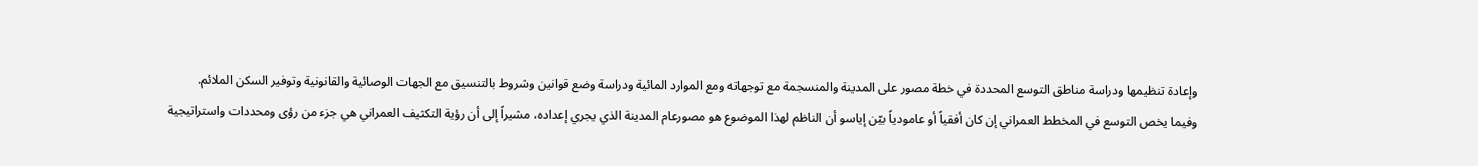وإعادة تنظيمها ودراسة مناطق التوسع المحددة في خطة مصور على المدينة والمنسجمة مع توجهاته ومع الموارد المائية ودراسة وضع قوانين وشروط بالتنسيق مع الجهات الوصائية والقانونية وتوفير السكن الملائم.
وفيما يخص التوسع في المخطط العمراني إن كان أفقياً أو عامودياً بيّن إياسو أن الناظم لهذا الموضوع هو مصورعام المدينة الذي يجري إعداده، مشيراً إلى أن رؤية التكثيف العمراني هي جزء من رؤى ومحددات واستراتيجية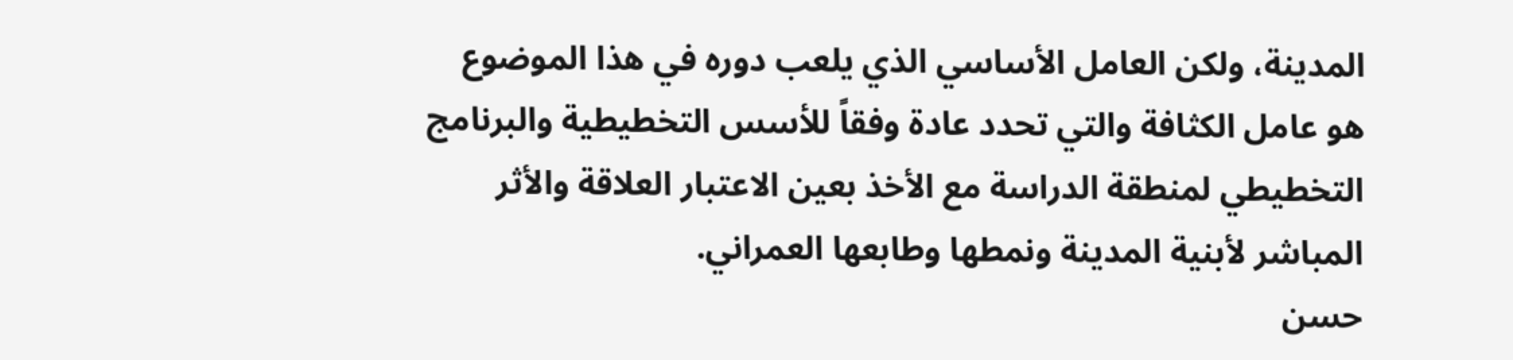المدينة، ولكن العامل الأساسي الذي يلعب دوره في هذا الموضوع هو عامل الكثافة والتي تحدد عادة وفقاً للأسس التخطيطية والبرنامج التخطيطي لمنطقة الدراسة مع الأخذ بعين الاعتبار العلاقة والأثر المباشر لأبنية المدينة ونمطها وطابعها العمراني.
حسن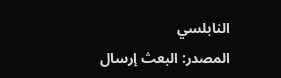النابلسي
المصدر: البعث إرسال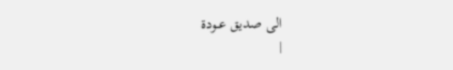الى صديق عــودة
|